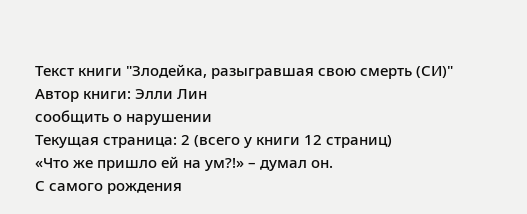Текст книги "Злодейка, разыгравшая свою смерть (СИ)"
Автор книги: Элли Лин
сообщить о нарушении
Текущая страница: 2 (всего у книги 12 страниц)
«Что же пришло ей на ум?!» – думал он.
С самого рождения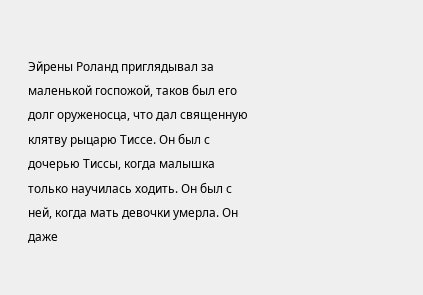Эйрены Роланд приглядывал за маленькой госпожой, таков был его долг оруженосца, что дал священную клятву рыцарю Тиссе. Он был с дочерью Тиссы, когда малышка только научилась ходить. Он был с ней, когда мать девочки умерла. Он даже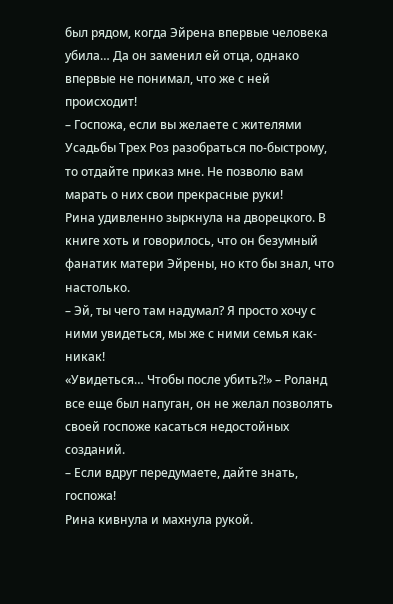был рядом, когда Эйрена впервые человека убила… Да он заменил ей отца, однако впервые не понимал, что же с ней происходит!
– Госпожа, если вы желаете с жителями Усадьбы Трех Роз разобраться по-быстрому, то отдайте приказ мне. Не позволю вам марать о них свои прекрасные руки!
Рина удивленно зыркнула на дворецкого. В книге хоть и говорилось, что он безумный фанатик матери Эйрены, но кто бы знал, что настолько.
– Эй, ты чего там надумал? Я просто хочу с ними увидеться, мы же с ними семья как-никак!
«Увидеться… Чтобы после убить?!» – Роланд все еще был напуган, он не желал позволять своей госпоже касаться недостойных созданий.
– Если вдруг передумаете, дайте знать, госпожа!
Рина кивнула и махнула рукой.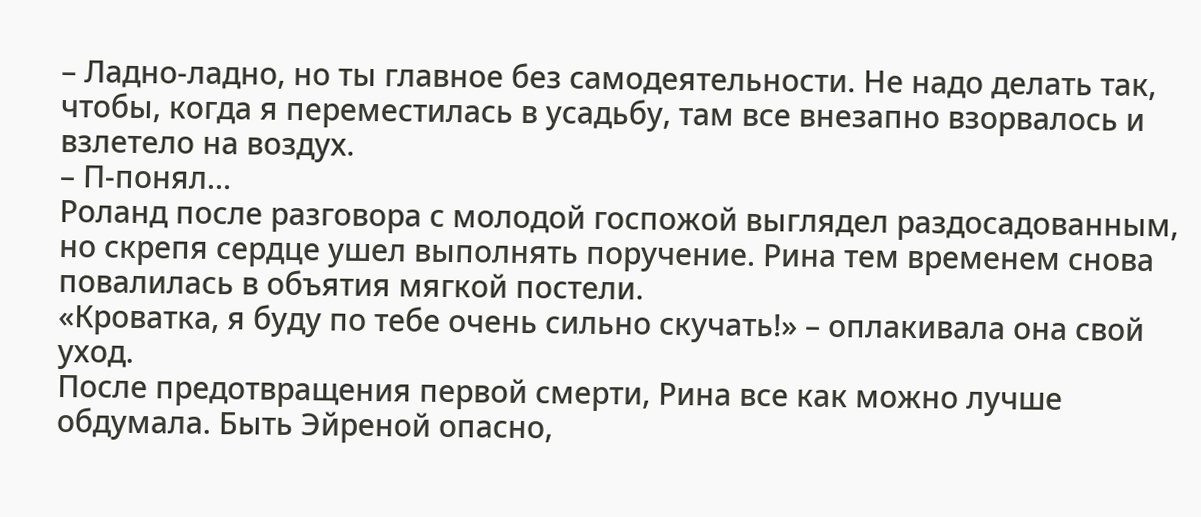– Ладно-ладно, но ты главное без самодеятельности. Не надо делать так, чтобы, когда я переместилась в усадьбу, там все внезапно взорвалось и взлетело на воздух.
– П-понял…
Роланд после разговора с молодой госпожой выглядел раздосадованным, но скрепя сердце ушел выполнять поручение. Рина тем временем снова повалилась в объятия мягкой постели.
«Кроватка, я буду по тебе очень сильно скучать!» – оплакивала она свой уход.
После предотвращения первой смерти, Рина все как можно лучше обдумала. Быть Эйреной опасно,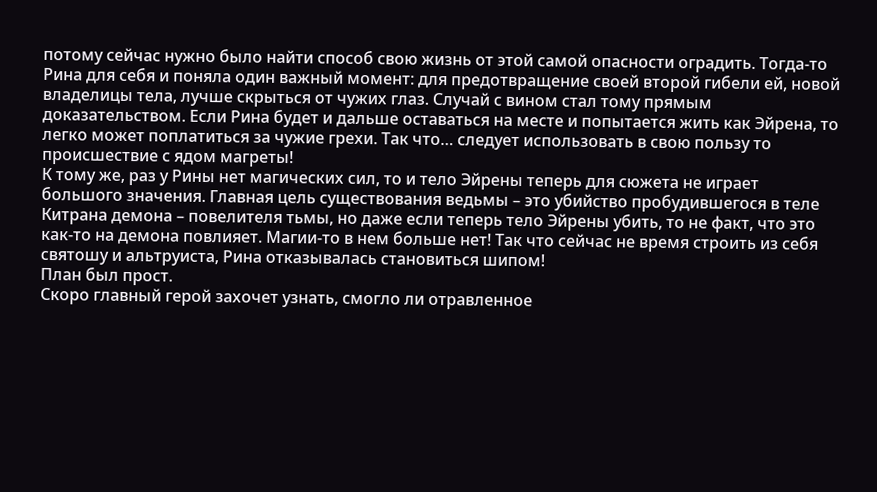потому сейчас нужно было найти способ свою жизнь от этой самой опасности оградить. Тогда-то Рина для себя и поняла один важный момент: для предотвращение своей второй гибели ей, новой владелицы тела, лучше скрыться от чужих глаз. Случай с вином стал тому прямым доказательством. Если Рина будет и дальше оставаться на месте и попытается жить как Эйрена, то легко может поплатиться за чужие грехи. Так что… следует использовать в свою пользу то происшествие с ядом магреты!
К тому же, раз у Рины нет магических сил, то и тело Эйрены теперь для сюжета не играет большого значения. Главная цель существования ведьмы – это убийство пробудившегося в теле Китрана демона – повелителя тьмы, но даже если теперь тело Эйрены убить, то не факт, что это как-то на демона повлияет. Магии-то в нем больше нет! Так что сейчас не время строить из себя святошу и альтруиста, Рина отказывалась становиться шипом!
План был прост.
Скоро главный герой захочет узнать, смогло ли отравленное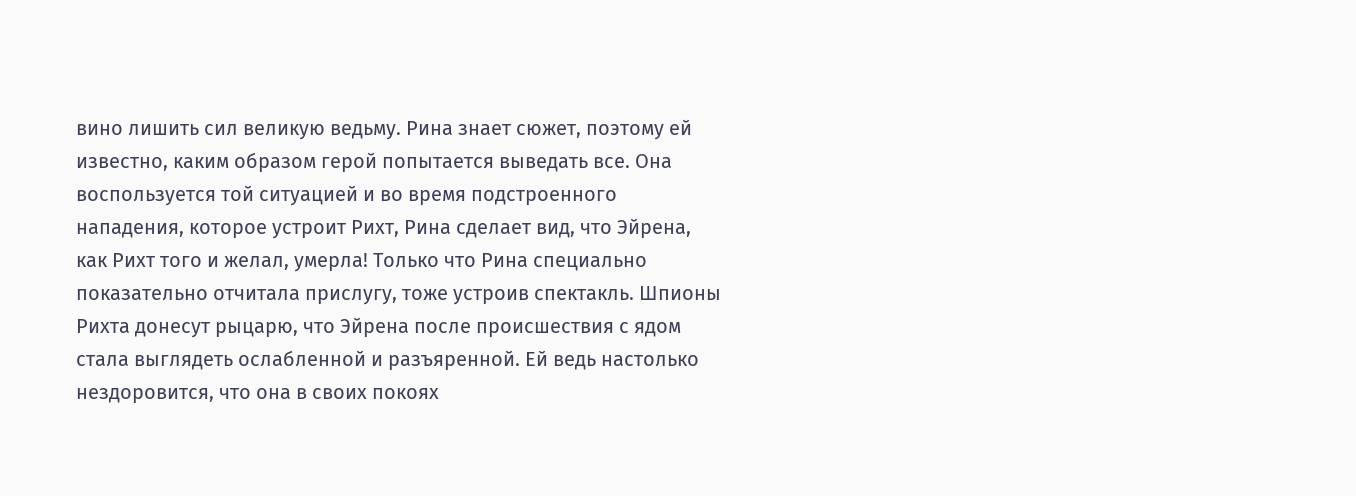вино лишить сил великую ведьму. Рина знает сюжет, поэтому ей известно, каким образом герой попытается выведать все. Она воспользуется той ситуацией и во время подстроенного нападения, которое устроит Рихт, Рина сделает вид, что Эйрена, как Рихт того и желал, умерла! Только что Рина специально показательно отчитала прислугу, тоже устроив спектакль. Шпионы Рихта донесут рыцарю, что Эйрена после происшествия с ядом стала выглядеть ослабленной и разъяренной. Ей ведь настолько нездоровится, что она в своих покоях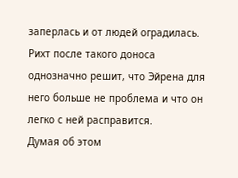заперлась и от людей оградилась. Рихт после такого доноса однозначно решит, что Эйрена для него больше не проблема и что он легко с ней расправится.
Думая об этом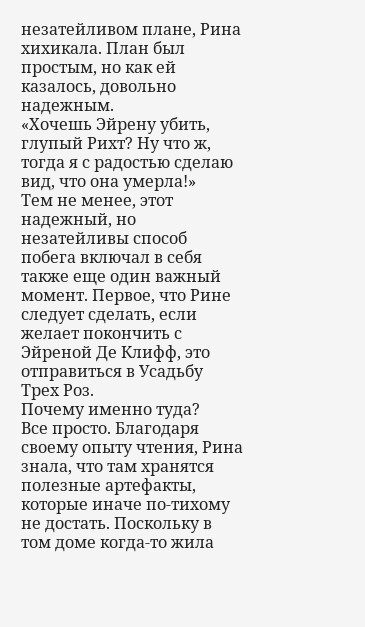незатейливом плане, Рина хихикала. План был простым, но как ей казалось, довольно надежным.
«Хочешь Эйрену убить, глупый Рихт? Ну что ж, тогда я с радостью сделаю вид, что она умерла!»
Тем не менее, этот надежный, но незатейливы способ побега включал в себя также еще один важный момент. Первое, что Рине следует сделать, если желает покончить с Эйреной Де Клифф, это отправиться в Усадьбу Трех Роз.
Почему именно туда?
Все просто. Благодаря своему опыту чтения, Рина знала, что там хранятся полезные артефакты, которые иначе по-тихому не достать. Поскольку в том доме когда-то жила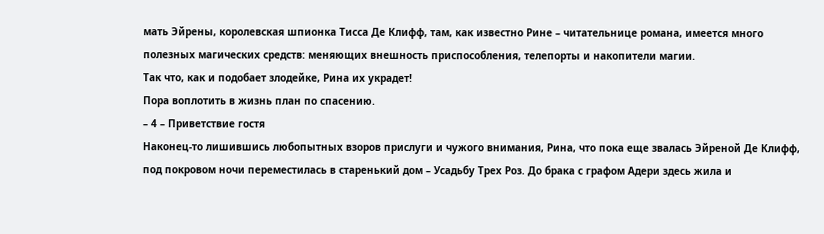мать Эйрены, королевская шпионка Тисса Де Клифф, там, как известно Рине – читательнице романа, имеется много полезных магических средств: меняющих внешность приспособления, телепорты и накопители магии.
Так что, как и подобает злодейке, Рина их украдет!
Пора воплотить в жизнь план по спасению.
– 4 – Приветствие гостя
Наконец-то лишившись любопытных взоров прислуги и чужого внимания, Рина, что пока еще звалась Эйреной Де Клифф, под покровом ночи переместилась в старенький дом – Усадьбу Трех Роз. До брака с графом Адери здесь жила и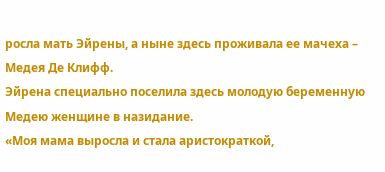росла мать Эйрены, а ныне здесь проживала ее мачеха – Медея Де Клифф.
Эйрена специально поселила здесь молодую беременную Медею женщине в назидание.
«Моя мама выросла и стала аристократкой,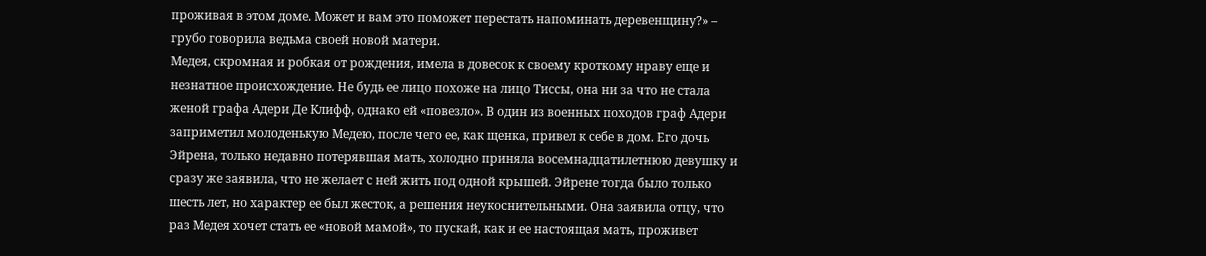проживая в этом доме. Может и вам это поможет перестать напоминать деревенщину?» – грубо говорила ведьма своей новой матери.
Медея, скромная и робкая от рождения, имела в довесок к своему кроткому нраву еще и незнатное происхождение. Не будь ее лицо похоже на лицо Тиссы, она ни за что не стала женой графа Адери Де Клифф, однако ей «повезло». В один из военных походов граф Адери заприметил молоденькую Медею, после чего ее, как щенка, привел к себе в дом. Его дочь Эйрена, только недавно потерявшая мать, холодно приняла восемнадцатилетнюю девушку и сразу же заявила, что не желает с ней жить под одной крышей. Эйрене тогда было только шесть лет, но характер ее был жесток, а решения неукоснительными. Она заявила отцу, что раз Медея хочет стать ее «новой мамой», то пускай, как и ее настоящая мать, проживет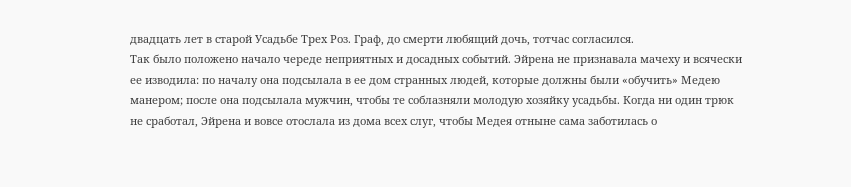двадцать лет в старой Усадьбе Трех Роз. Граф, до смерти любящий дочь, тотчас согласился.
Так было положено начало череде неприятных и досадных событий. Эйрена не признавала мачеху и всячески ее изводила: по началу она подсылала в ее дом странных людей, которые должны были «обучить» Медею манером; после она подсылала мужчин, чтобы те соблазняли молодую хозяйку усадьбы. Когда ни один трюк не сработал, Эйрена и вовсе отослала из дома всех слуг, чтобы Медея отныне сама заботилась о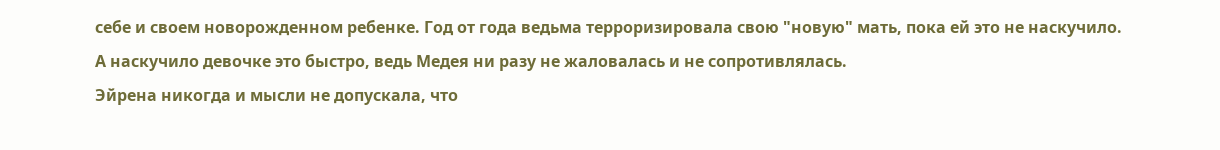себе и своем новорожденном ребенке. Год от года ведьма терроризировала свою "новую" мать, пока ей это не наскучило.
А наскучило девочке это быстро, ведь Медея ни разу не жаловалась и не сопротивлялась.
Эйрена никогда и мысли не допускала, что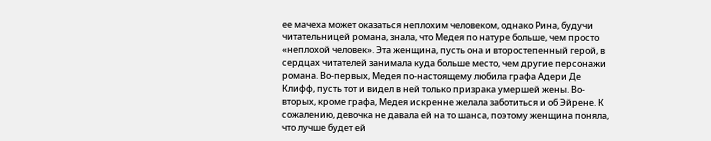ее мачеха может оказаться неплохим человеком, однако Рина, будучи читательницей романа, знала, что Медея по натуре больше, чем просто «неплохой человек». Эта женщина, пусть она и второстепенный герой, в сердцах читателей занимала куда больше место, чем другие персонажи романа. Во-первых, Медея по-настоящему любила графа Адери Де Клифф, пусть тот и видел в ней только призрака умершей жены. Во-вторых, кроме графа, Медея искренне желала заботиться и об Эйрене. К сожалению, девочка не давала ей на то шанса, поэтому женщина поняла, что лучше будет ей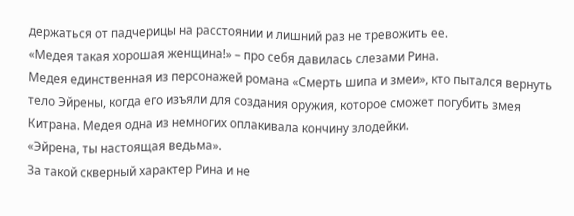держаться от падчерицы на расстоянии и лишний раз не тревожить ее.
«Медея такая хорошая женщина!» – про себя давилась слезами Рина.
Медея единственная из персонажей романа «Смерть шипа и змеи», кто пытался вернуть тело Эйрены, когда его изъяли для создания оружия, которое сможет погубить змея Китрана. Медея одна из немногих оплакивала кончину злодейки.
«Эйрена, ты настоящая ведьма».
За такой скверный характер Рина и не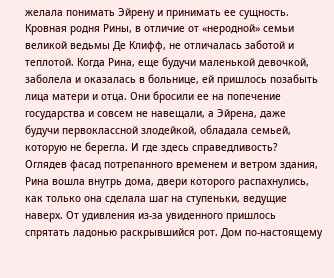желала понимать Эйрену и принимать ее сущность. Кровная родня Рины, в отличие от «неродной» семьи великой ведьмы Де Клифф, не отличалась заботой и теплотой. Когда Рина, еще будучи маленькой девочкой, заболела и оказалась в больнице, ей пришлось позабыть лица матери и отца. Они бросили ее на попечение государства и совсем не навещали, а Эйрена, даже будучи первоклассной злодейкой, обладала семьей, которую не берегла. И где здесь справедливость?
Оглядев фасад потрепанного временем и ветром здания, Рина вошла внутрь дома, двери которого распахнулись, как только она сделала шаг на ступеньки, ведущие наверх. От удивления из-за увиденного пришлось спрятать ладонью раскрывшийся рот. Дом по-настоящему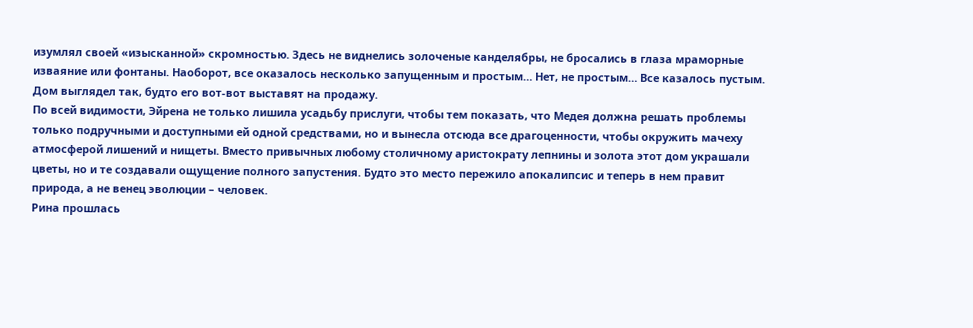изумлял своей «изысканной» скромностью. Здесь не виднелись золоченые канделябры, не бросались в глаза мраморные изваяние или фонтаны. Наоборот, все оказалось несколько запущенным и простым… Нет, не простым… Все казалось пустым.
Дом выглядел так, будто его вот-вот выставят на продажу.
По всей видимости, Эйрена не только лишила усадьбу прислуги, чтобы тем показать, что Медея должна решать проблемы только подручными и доступными ей одной средствами, но и вынесла отсюда все драгоценности, чтобы окружить мачеху атмосферой лишений и нищеты. Вместо привычных любому столичному аристократу лепнины и золота этот дом украшали цветы, но и те создавали ощущение полного запустения. Будто это место пережило апокалипсис и теперь в нем правит природа, а не венец эволюции – человек.
Рина прошлась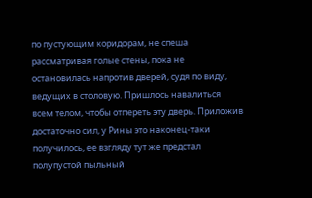по пустующим коридорам, не спеша рассматривая голые стены, пока не остановилась напротив дверей, судя по виду, ведущих в столовую. Пришлось навалиться всем телом, чтобы отпереть эту дверь. Приложив достаточно сил, у Рины это наконец-таки получилось, ее взгляду тут же предстал полупустой пыльный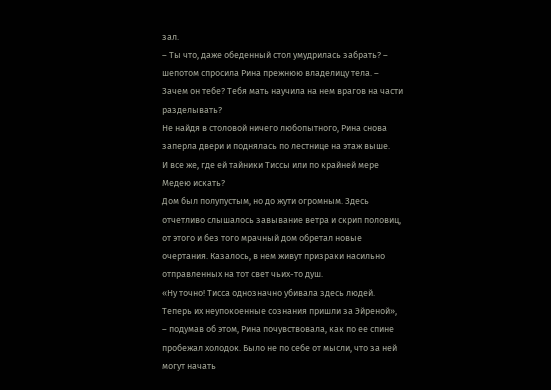зал.
– Ты что, даже обеденный стол умудрилась забрать? – шепотом спросила Рина прежнюю владелицу тела. – Зачем он тебе? Тебя мать научила на нем врагов на части разделывать?
Не найдя в столовой ничего любопытного, Рина снова заперла двери и поднялась по лестнице на этаж выше.
И все же, где ей тайники Тиссы или по крайней мере Медею искать?
Дом был полупустым, но до жути огромным. Здесь отчетливо слышалось завывание ветра и скрип половиц, от этого и без того мрачный дом обретал новые очертания. Казалось, в нем живут призраки насильно отправленных на тот свет чьих-то душ.
«Ну точно! Тисса однозначно убивала здесь людей. Теперь их неупокоенные сознания пришли за Эйреной», – подумав об этом, Рина почувствовала, как по ее спине пробежал холодок. Было не по себе от мысли, что за ней могут начать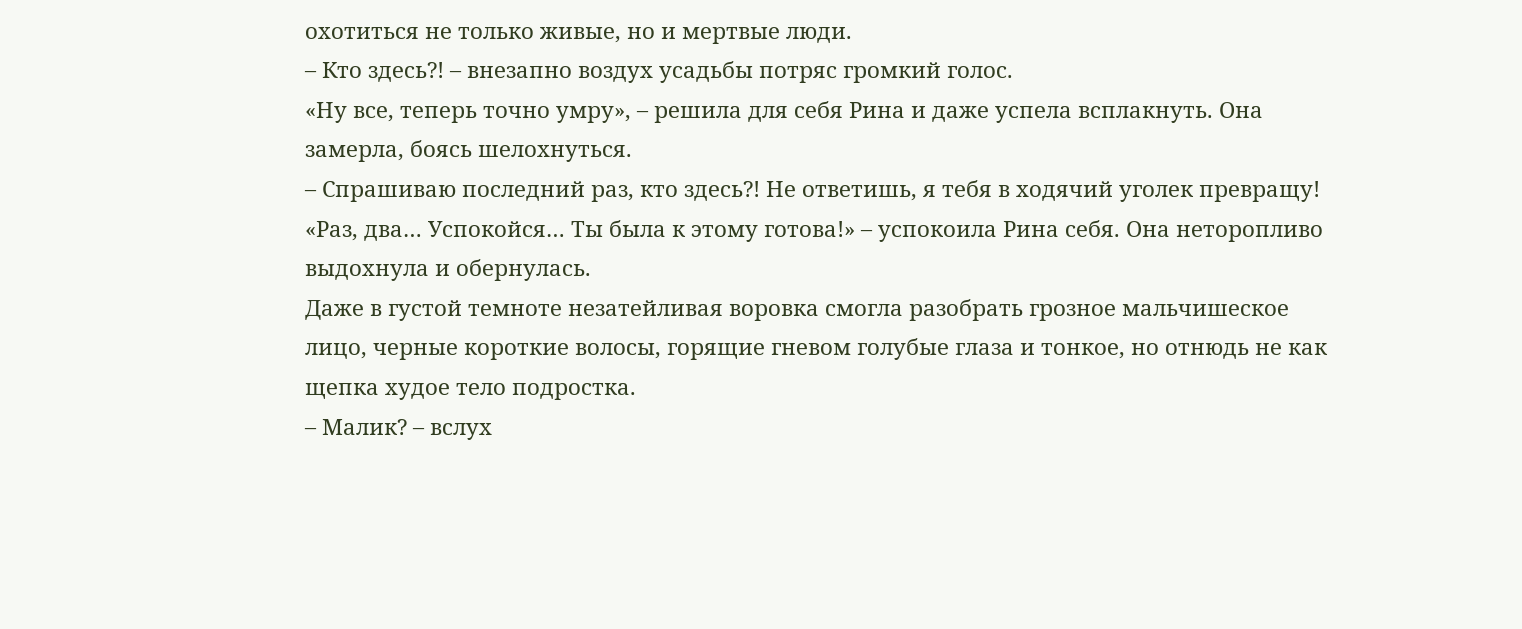охотиться не только живые, но и мертвые люди.
– Кто здесь?! – внезапно воздух усадьбы потряс громкий голос.
«Ну все, теперь точно умру», – решила для себя Рина и даже успела всплакнуть. Она замерла, боясь шелохнуться.
– Спрашиваю последний раз, кто здесь?! Не ответишь, я тебя в ходячий уголек превращу!
«Раз, два… Успокойся… Ты была к этому готова!» – успокоила Рина себя. Она неторопливо выдохнула и обернулась.
Даже в густой темноте незатейливая воровка смогла разобрать грозное мальчишеское лицо, черные короткие волосы, горящие гневом голубые глаза и тонкое, но отнюдь не как щепка худое тело подростка.
– Малик? – вслух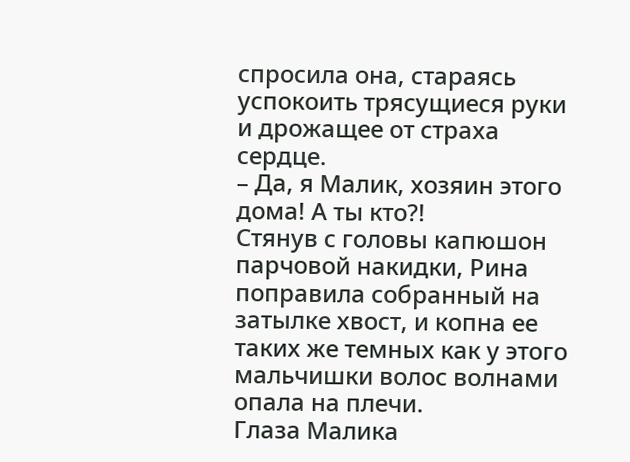спросила она, стараясь успокоить трясущиеся руки и дрожащее от страха сердце.
– Да, я Малик, хозяин этого дома! А ты кто?!
Стянув с головы капюшон парчовой накидки, Рина поправила собранный на затылке хвост, и копна ее таких же темных как у этого мальчишки волос волнами опала на плечи.
Глаза Малика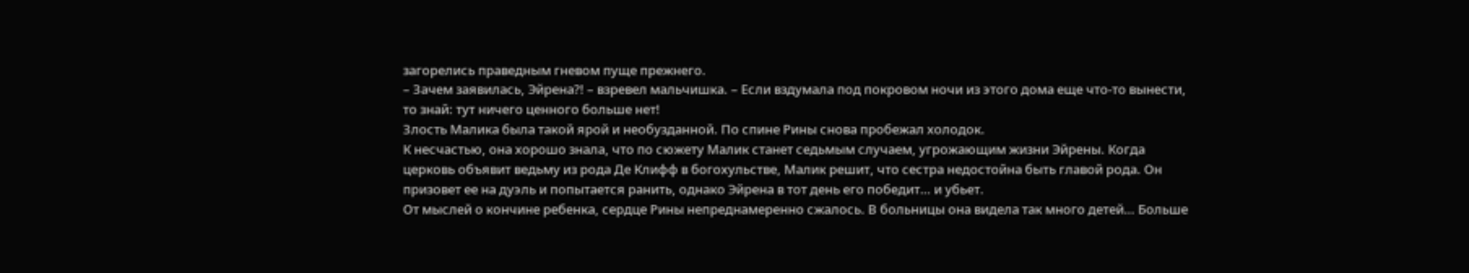загорелись праведным гневом пуще прежнего.
– Зачем заявилась, Эйрена?! – взревел мальчишка. – Если вздумала под покровом ночи из этого дома еще что-то вынести, то знай: тут ничего ценного больше нет!
Злость Малика была такой ярой и необузданной. По спине Рины снова пробежал холодок.
К несчастью, она хорошо знала, что по сюжету Малик станет седьмым случаем, угрожающим жизни Эйрены. Когда церковь объявит ведьму из рода Де Клифф в богохульстве, Малик решит, что сестра недостойна быть главой рода. Он призовет ее на дуэль и попытается ранить, однако Эйрена в тот день его победит… и убьет.
От мыслей о кончине ребенка, сердце Рины непреднамеренно сжалось. В больницы она видела так много детей… Больше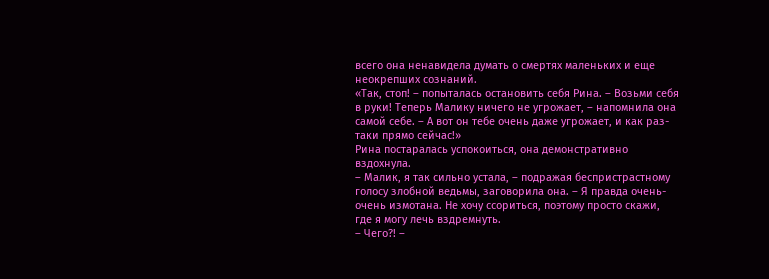всего она ненавидела думать о смертях маленьких и еще неокрепших сознаний.
«Так, стоп! – попыталась остановить себя Рина. – Возьми себя в руки! Теперь Малику ничего не угрожает, – напомнила она самой себе. – А вот он тебе очень даже угрожает, и как раз-таки прямо сейчас!»
Рина постаралась успокоиться, она демонстративно вздохнула.
– Малик, я так сильно устала, – подражая беспристрастному голосу злобной ведьмы, заговорила она. – Я правда очень-очень измотана. Не хочу ссориться, поэтому просто скажи, где я могу лечь вздремнуть.
– Чего?! –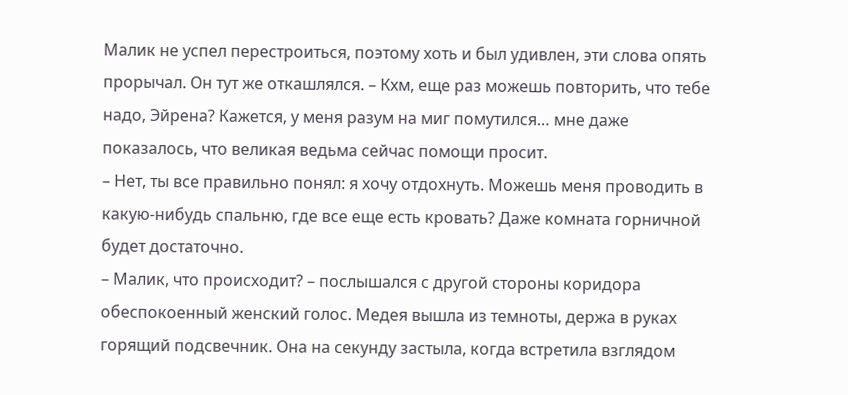Малик не успел перестроиться, поэтому хоть и был удивлен, эти слова опять прорычал. Он тут же откашлялся. – Кхм, еще раз можешь повторить, что тебе надо, Эйрена? Кажется, у меня разум на миг помутился… мне даже показалось, что великая ведьма сейчас помощи просит.
– Нет, ты все правильно понял: я хочу отдохнуть. Можешь меня проводить в какую-нибудь спальню, где все еще есть кровать? Даже комната горничной будет достаточно.
– Малик, что происходит? – послышался с другой стороны коридора обеспокоенный женский голос. Медея вышла из темноты, держа в руках горящий подсвечник. Она на секунду застыла, когда встретила взглядом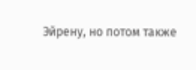Эйрену, но потом также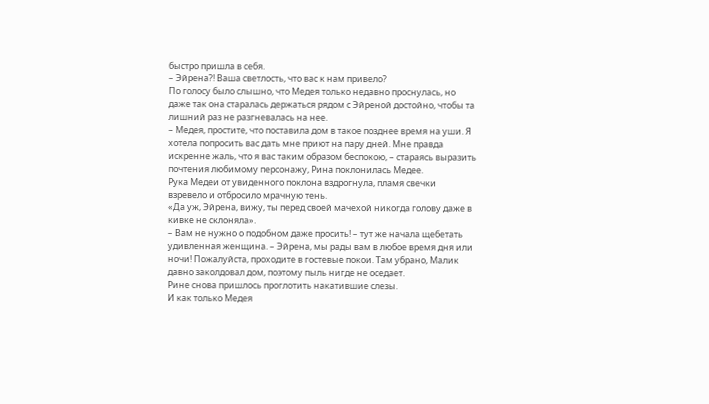быстро пришла в себя.
– Эйрена?! Ваша светлость, что вас к нам привело?
По голосу было слышно, что Медея только недавно проснулась, но даже так она старалась держаться рядом с Эйреной достойно, чтобы та лишний раз не разгневалась на нее.
– Медея, простите, что поставила дом в такое позднее время на уши. Я хотела попросить вас дать мне приют на пару дней. Мне правда искренне жаль, что я вас таким образом беспокою, – стараясь выразить почтения любимому персонажу, Рина поклонилась Медее.
Рука Медеи от увиденного поклона вздрогнула, пламя свечки взревело и отбросило мрачную тень.
«Да уж, Эйрена, вижу, ты перед своей мачехой никогда голову даже в кивке не склоняла».
– Вам не нужно о подобном даже просить! – тут же начала щебетать удивленная женщина. – Эйрена, мы рады вам в любое время дня или ночи! Пожалуйста, проходите в гостевые покои. Там убрано, Малик давно заколдовал дом, поэтому пыль нигде не оседает.
Рине снова пришлось проглотить накатившие слезы.
И как только Медея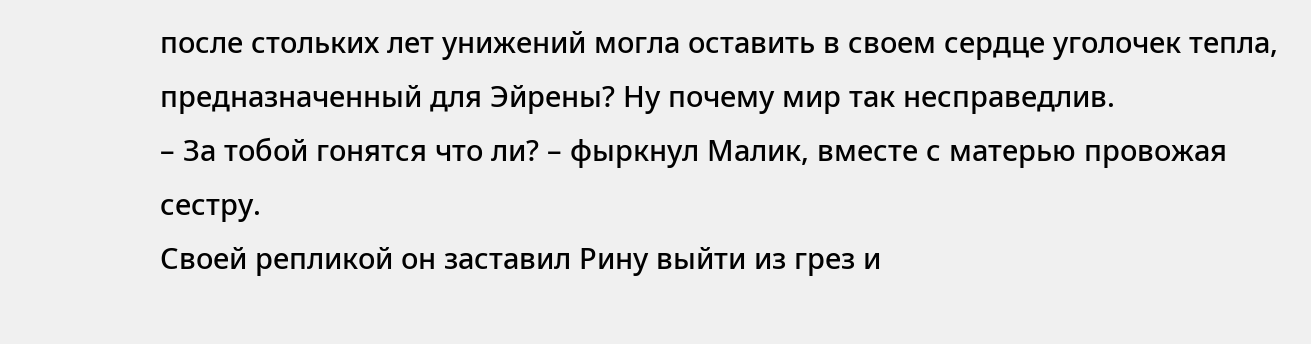после стольких лет унижений могла оставить в своем сердце уголочек тепла, предназначенный для Эйрены? Ну почему мир так несправедлив.
– За тобой гонятся что ли? – фыркнул Малик, вместе с матерью провожая сестру.
Своей репликой он заставил Рину выйти из грез и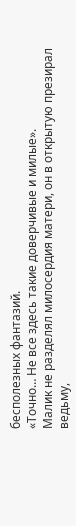бесполезных фантазий.
«Точно… Не все здесь такие доверчивые и милые».
Малик не разделял милосердия матери, он в открытую презирал ведьму,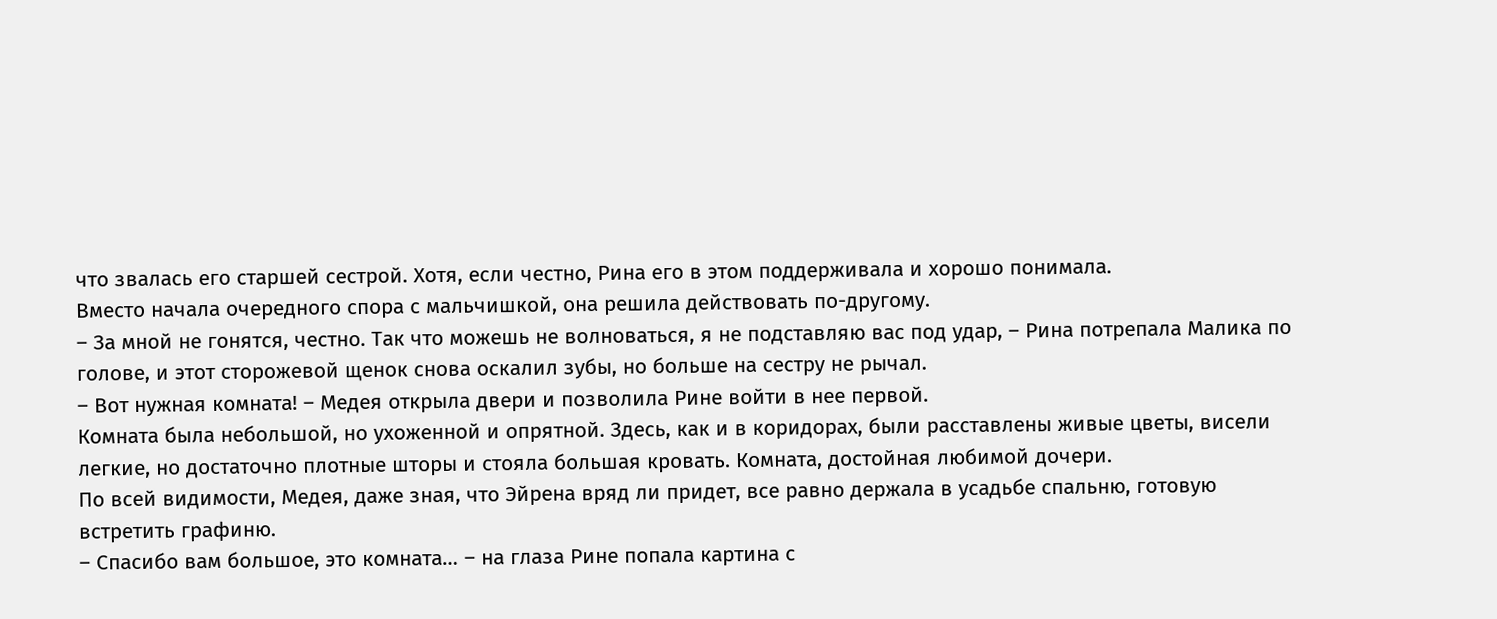что звалась его старшей сестрой. Хотя, если честно, Рина его в этом поддерживала и хорошо понимала.
Вместо начала очередного спора с мальчишкой, она решила действовать по-другому.
– За мной не гонятся, честно. Так что можешь не волноваться, я не подставляю вас под удар, – Рина потрепала Малика по голове, и этот сторожевой щенок снова оскалил зубы, но больше на сестру не рычал.
– Вот нужная комната! – Медея открыла двери и позволила Рине войти в нее первой.
Комната была небольшой, но ухоженной и опрятной. Здесь, как и в коридорах, были расставлены живые цветы, висели легкие, но достаточно плотные шторы и стояла большая кровать. Комната, достойная любимой дочери.
По всей видимости, Медея, даже зная, что Эйрена вряд ли придет, все равно держала в усадьбе спальню, готовую встретить графиню.
– Спасибо вам большое, это комната… – на глаза Рине попала картина с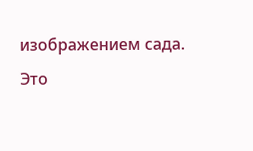изображением сада.
Это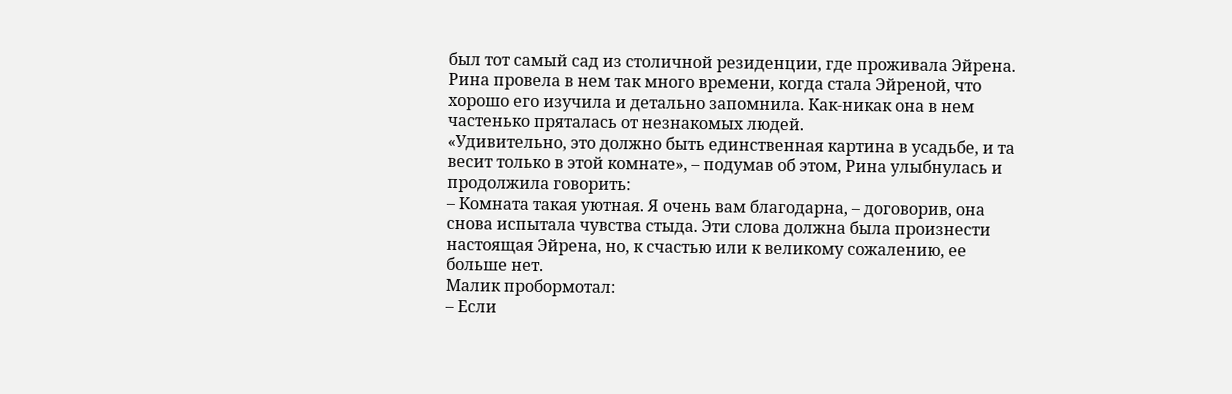был тот самый сад из столичной резиденции, где проживала Эйрена. Рина провела в нем так много времени, когда стала Эйреной, что хорошо его изучила и детально запомнила. Как-никак она в нем частенько пряталась от незнакомых людей.
«Удивительно, это должно быть единственная картина в усадьбе, и та весит только в этой комнате», – подумав об этом, Рина улыбнулась и продолжила говорить:
– Комната такая уютная. Я очень вам благодарна, – договорив, она снова испытала чувства стыда. Эти слова должна была произнести настоящая Эйрена, но, к счастью или к великому сожалению, ее больше нет.
Малик пробормотал:
– Если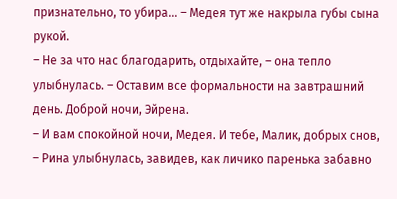признательно, то убира… – Медея тут же накрыла губы сына рукой.
– Не за что нас благодарить, отдыхайте, – она тепло улыбнулась. – Оставим все формальности на завтрашний день. Доброй ночи, Эйрена.
– И вам спокойной ночи, Медея. И тебе, Малик, добрых снов, – Рина улыбнулась, завидев, как личико паренька забавно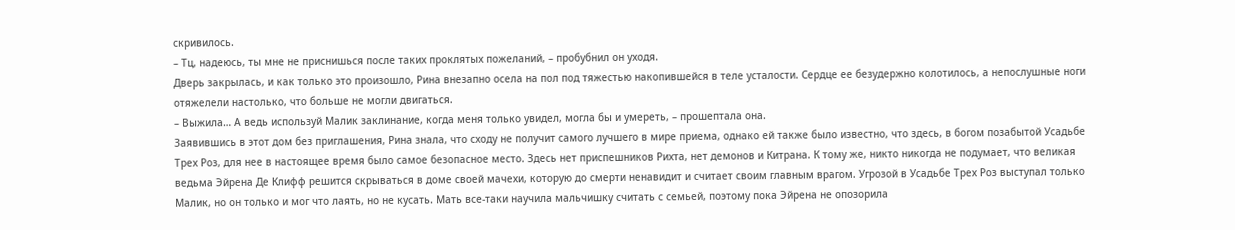скривилось.
– Тц, надеюсь, ты мне не приснишься после таких проклятых пожеланий, – пробубнил он уходя.
Дверь закрылась, и как только это произошло, Рина внезапно осела на пол под тяжестью накопившейся в теле усталости. Сердце ее безудержно колотилось, а непослушные ноги отяжелели настолько, что больше не могли двигаться.
– Выжила… А ведь используй Малик заклинание, когда меня только увидел, могла бы и умереть, – прошептала она.
Заявившись в этот дом без приглашения, Рина знала, что сходу не получит самого лучшего в мире приема, однако ей также было известно, что здесь, в богом позабытой Усадьбе Трех Роз, для нее в настоящее время было самое безопасное место. Здесь нет приспешников Рихта, нет демонов и Китрана. К тому же, никто никогда не подумает, что великая ведьма Эйрена Де Клифф решится скрываться в доме своей мачехи, которую до смерти ненавидит и считает своим главным врагом. Угрозой в Усадьбе Трех Роз выступал только Малик, но он только и мог что лаять, но не кусать. Мать все-таки научила мальчишку считать с семьей, поэтому пока Эйрена не опозорила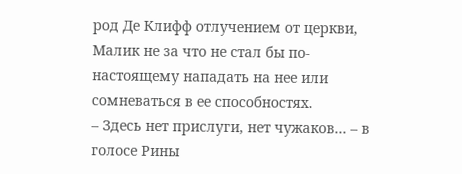род Де Клифф отлучением от церкви, Малик не за что не стал бы по-настоящему нападать на нее или сомневаться в ее способностях.
– Здесь нет прислуги, нет чужаков… – в голосе Рины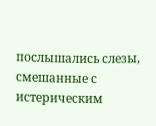послышались слезы, смешанные с истерическим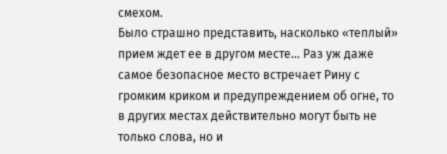смехом.
Было страшно представить, насколько «теплый» прием ждет ее в другом месте… Раз уж даже самое безопасное место встречает Рину с громким криком и предупреждением об огне, то в других местах действительно могут быть не только слова, но и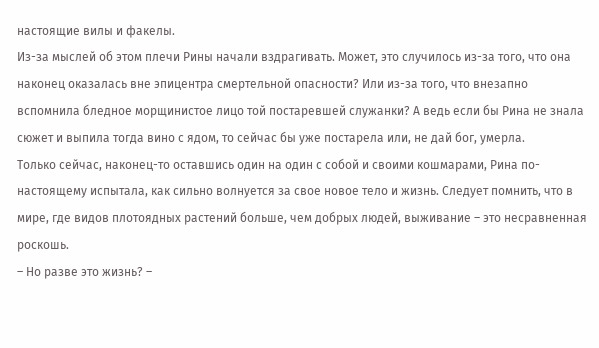настоящие вилы и факелы.
Из-за мыслей об этом плечи Рины начали вздрагивать. Может, это случилось из-за того, что она наконец оказалась вне эпицентра смертельной опасности? Или из-за того, что внезапно вспомнила бледное морщинистое лицо той постаревшей служанки? А ведь если бы Рина не знала сюжет и выпила тогда вино с ядом, то сейчас бы уже постарела или, не дай бог, умерла.
Только сейчас, наконец-то оставшись один на один с собой и своими кошмарами, Рина по-настоящему испытала, как сильно волнуется за свое новое тело и жизнь. Следует помнить, что в мире, где видов плотоядных растений больше, чем добрых людей, выживание – это несравненная роскошь.
– Но разве это жизнь? –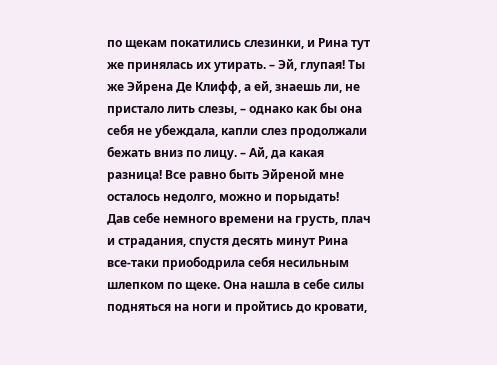по щекам покатились слезинки, и Рина тут же принялась их утирать. – Эй, глупая! Ты же Эйрена Де Клифф, а ей, знаешь ли, не пристало лить слезы, – однако как бы она себя не убеждала, капли слез продолжали бежать вниз по лицу. – Ай, да какая разница! Все равно быть Эйреной мне осталось недолго, можно и порыдать!
Дав себе немного времени на грусть, плач и страдания, спустя десять минут Рина все-таки приободрила себя несильным шлепком по щеке. Она нашла в себе силы подняться на ноги и пройтись до кровати,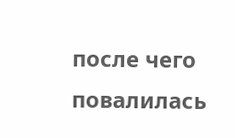после чего повалилась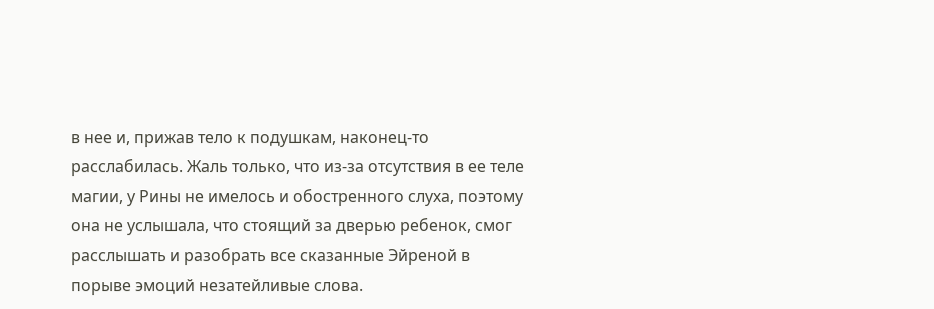в нее и, прижав тело к подушкам, наконец-то расслабилась. Жаль только, что из-за отсутствия в ее теле магии, у Рины не имелось и обостренного слуха, поэтому она не услышала, что стоящий за дверью ребенок, смог расслышать и разобрать все сказанные Эйреной в порыве эмоций незатейливые слова.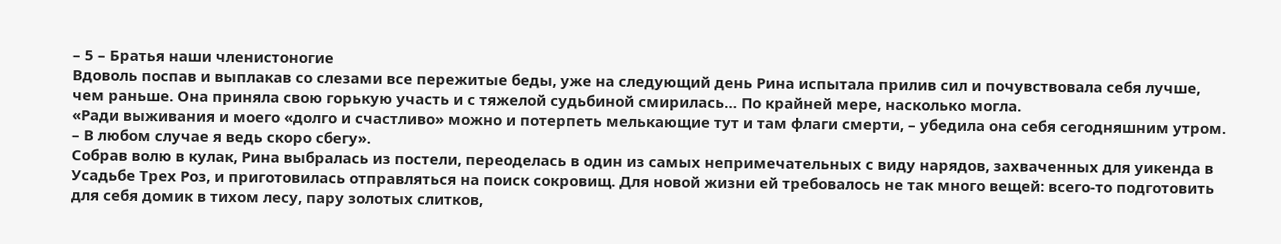– 5 – Братья наши членистоногие
Вдоволь поспав и выплакав со слезами все пережитые беды, уже на следующий день Рина испытала прилив сил и почувствовала себя лучше, чем раньше. Она приняла свою горькую участь и с тяжелой судьбиной смирилась… По крайней мере, насколько могла.
«Ради выживания и моего «долго и счастливо» можно и потерпеть мелькающие тут и там флаги смерти, – убедила она себя сегодняшним утром. – В любом случае я ведь скоро сбегу».
Собрав волю в кулак, Рина выбралась из постели, переоделась в один из самых непримечательных с виду нарядов, захваченных для уикенда в Усадьбе Трех Роз, и приготовилась отправляться на поиск сокровищ. Для новой жизни ей требовалось не так много вещей: всего-то подготовить для себя домик в тихом лесу, пару золотых слитков,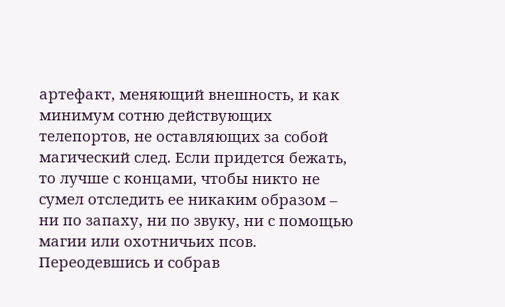артефакт, меняющий внешность, и как минимум сотню действующих телепортов, не оставляющих за собой магический след. Если придется бежать, то лучше с концами, чтобы никто не сумел отследить ее никаким образом – ни по запаху, ни по звуку, ни с помощью магии или охотничьих псов.
Переодевшись и собрав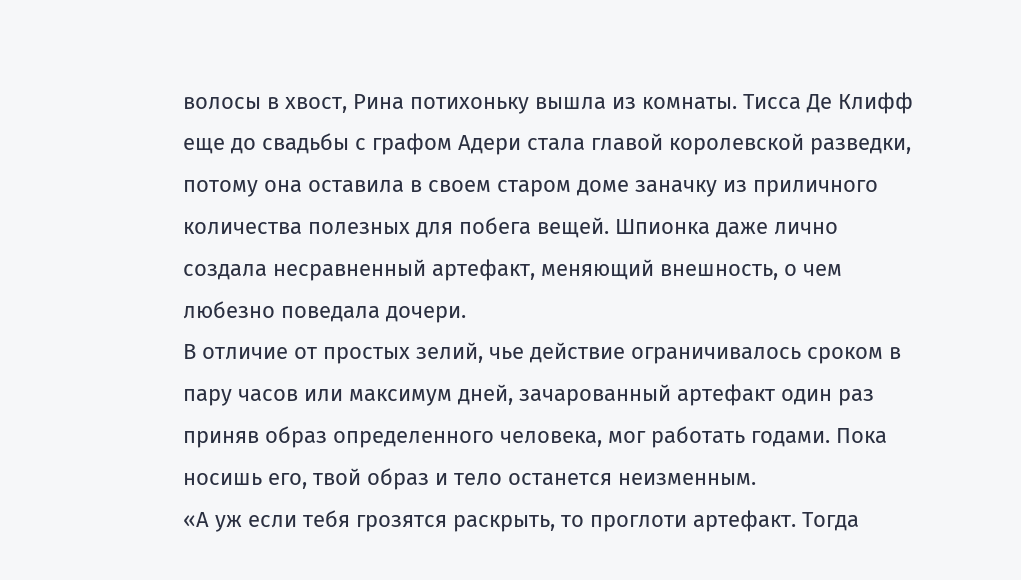волосы в хвост, Рина потихоньку вышла из комнаты. Тисса Де Клифф еще до свадьбы с графом Адери стала главой королевской разведки, потому она оставила в своем старом доме заначку из приличного количества полезных для побега вещей. Шпионка даже лично создала несравненный артефакт, меняющий внешность, о чем любезно поведала дочери.
В отличие от простых зелий, чье действие ограничивалось сроком в пару часов или максимум дней, зачарованный артефакт один раз приняв образ определенного человека, мог работать годами. Пока носишь его, твой образ и тело останется неизменным.
«А уж если тебя грозятся раскрыть, то проглоти артефакт. Тогда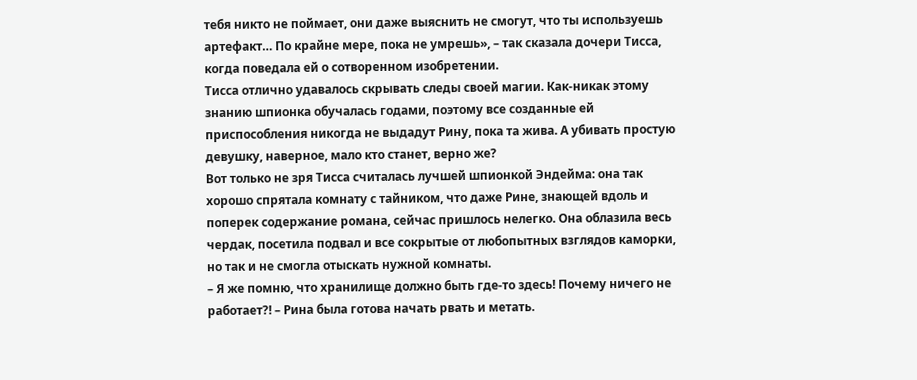тебя никто не поймает, они даже выяснить не смогут, что ты используешь артефакт… По крайне мере, пока не умрешь», – так сказала дочери Тисса, когда поведала ей о сотворенном изобретении.
Тисса отлично удавалось скрывать следы своей магии. Как-никак этому знанию шпионка обучалась годами, поэтому все созданные ей приспособления никогда не выдадут Рину, пока та жива. А убивать простую девушку, наверное, мало кто станет, верно же?
Вот только не зря Тисса считалась лучшей шпионкой Эндейма: она так хорошо спрятала комнату с тайником, что даже Рине, знающей вдоль и поперек содержание романа, сейчас пришлось нелегко. Она облазила весь чердак, посетила подвал и все сокрытые от любопытных взглядов каморки, но так и не смогла отыскать нужной комнаты.
– Я же помню, что хранилище должно быть где-то здесь! Почему ничего не работает?! – Рина была готова начать рвать и метать.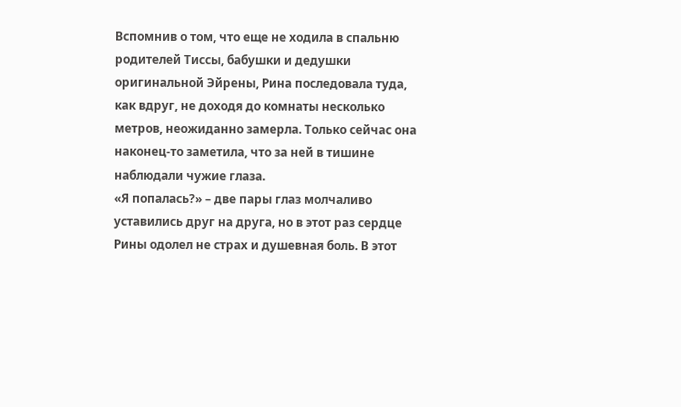Вспомнив о том, что еще не ходила в спальню родителей Тиссы, бабушки и дедушки оригинальной Эйрены, Рина последовала туда, как вдруг, не доходя до комнаты несколько метров, неожиданно замерла. Только сейчас она наконец-то заметила, что за ней в тишине наблюдали чужие глаза.
«Я попалась?» – две пары глаз молчаливо уставились друг на друга, но в этот раз сердце Рины одолел не страх и душевная боль. В этот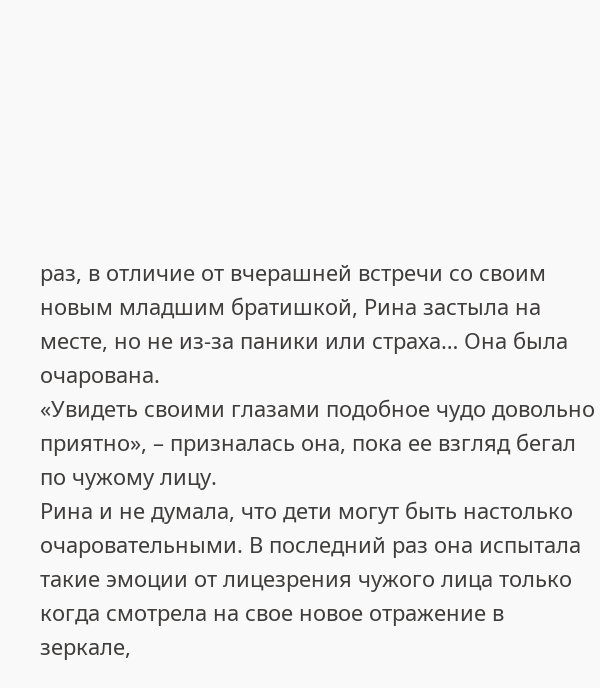раз, в отличие от вчерашней встречи со своим новым младшим братишкой, Рина застыла на месте, но не из-за паники или страха… Она была очарована.
«Увидеть своими глазами подобное чудо довольно приятно», – призналась она, пока ее взгляд бегал по чужому лицу.
Рина и не думала, что дети могут быть настолько очаровательными. В последний раз она испытала такие эмоции от лицезрения чужого лица только когда смотрела на свое новое отражение в зеркале,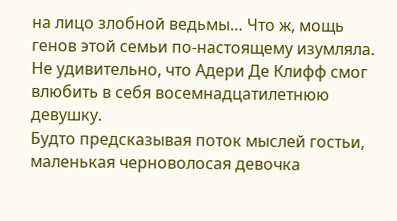на лицо злобной ведьмы… Что ж, мощь генов этой семьи по-настоящему изумляла. Не удивительно, что Адери Де Клифф смог влюбить в себя восемнадцатилетнюю девушку.
Будто предсказывая поток мыслей гостьи, маленькая черноволосая девочка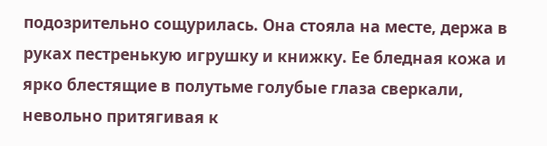подозрительно сощурилась. Она стояла на месте, держа в руках пестренькую игрушку и книжку. Ее бледная кожа и ярко блестящие в полутьме голубые глаза сверкали, невольно притягивая к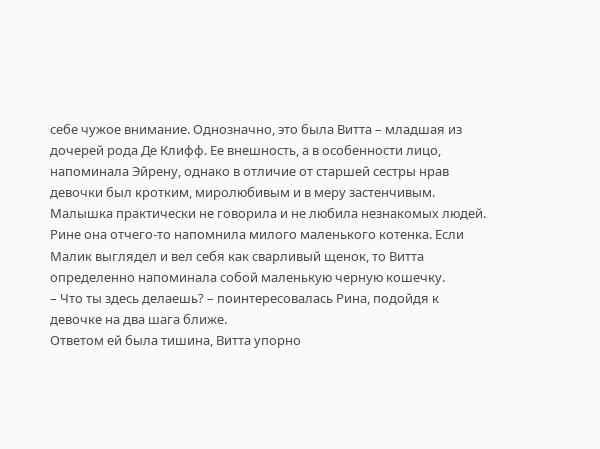себе чужое внимание. Однозначно, это была Витта – младшая из дочерей рода Де Клифф. Ее внешность, а в особенности лицо, напоминала Эйрену, однако в отличие от старшей сестры нрав девочки был кротким, миролюбивым и в меру застенчивым. Малышка практически не говорила и не любила незнакомых людей. Рине она отчего-то напомнила милого маленького котенка. Если Малик выглядел и вел себя как сварливый щенок, то Витта определенно напоминала собой маленькую черную кошечку.
– Что ты здесь делаешь? – поинтересовалась Рина, подойдя к девочке на два шага ближе.
Ответом ей была тишина, Витта упорно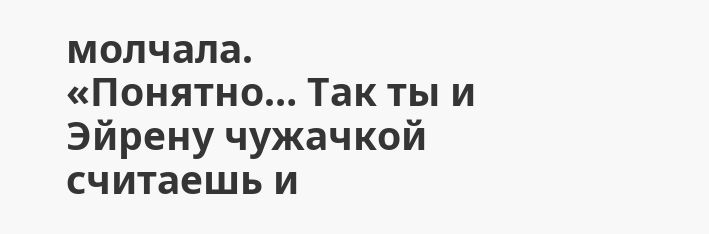молчала.
«Понятно… Так ты и Эйрену чужачкой считаешь и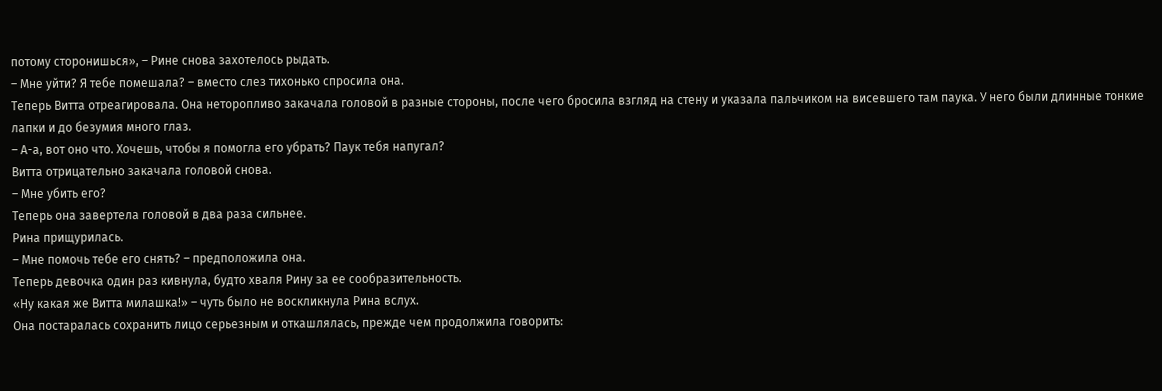потому сторонишься», – Рине снова захотелось рыдать.
– Мне уйти? Я тебе помешала? – вместо слез тихонько спросила она.
Теперь Витта отреагировала. Она неторопливо закачала головой в разные стороны, после чего бросила взгляд на стену и указала пальчиком на висевшего там паука. У него были длинные тонкие лапки и до безумия много глаз.
– А-а, вот оно что. Хочешь, чтобы я помогла его убрать? Паук тебя напугал?
Витта отрицательно закачала головой снова.
– Мне убить его?
Теперь она завертела головой в два раза сильнее.
Рина прищурилась.
– Мне помочь тебе его снять? – предположила она.
Теперь девочка один раз кивнула, будто хваля Рину за ее сообразительность.
«Ну какая же Витта милашка!» – чуть было не воскликнула Рина вслух.
Она постаралась сохранить лицо серьезным и откашлялась, прежде чем продолжила говорить: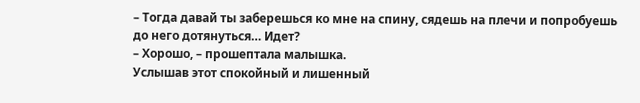– Тогда давай ты заберешься ко мне на спину, сядешь на плечи и попробуешь до него дотянуться… Идет?
– Хорошо, – прошептала малышка.
Услышав этот спокойный и лишенный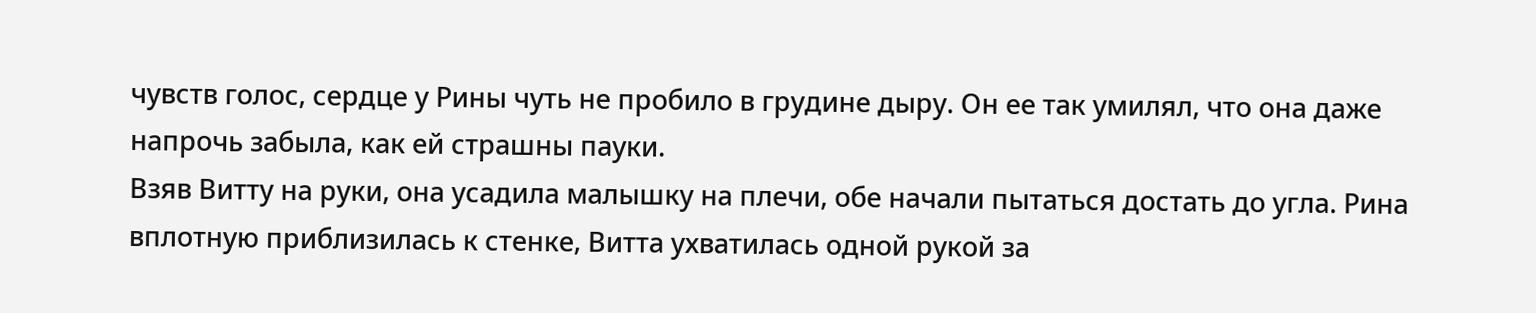чувств голос, сердце у Рины чуть не пробило в грудине дыру. Он ее так умилял, что она даже напрочь забыла, как ей страшны пауки.
Взяв Витту на руки, она усадила малышку на плечи, обе начали пытаться достать до угла. Рина вплотную приблизилась к стенке, Витта ухватилась одной рукой за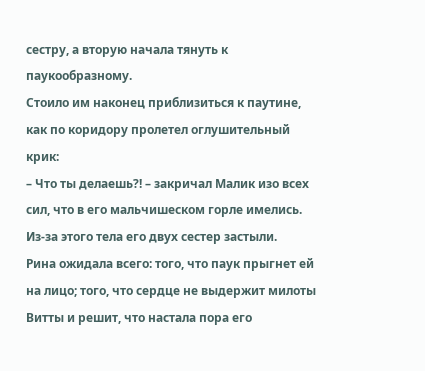сестру, а вторую начала тянуть к паукообразному.
Стоило им наконец приблизиться к паутине, как по коридору пролетел оглушительный крик:
– Что ты делаешь?! – закричал Малик изо всех сил, что в его мальчишеском горле имелись. Из-за этого тела его двух сестер застыли.
Рина ожидала всего: того, что паук прыгнет ей на лицо; того, что сердце не выдержит милоты Витты и решит, что настала пора его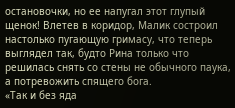остановочки, но ее напугал этот глупый щенок! Влетев в коридор, Малик состроил настолько пугающую гримасу, что теперь выглядел так, будто Рина только что решилась снять со стены не обычного паука, а потревожить спящего бога.
«Так и без яда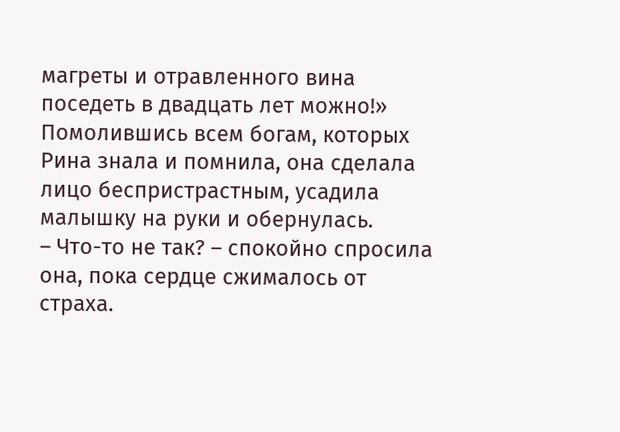магреты и отравленного вина поседеть в двадцать лет можно!»
Помолившись всем богам, которых Рина знала и помнила, она сделала лицо беспристрастным, усадила малышку на руки и обернулась.
– Что-то не так? – спокойно спросила она, пока сердце сжималось от страха.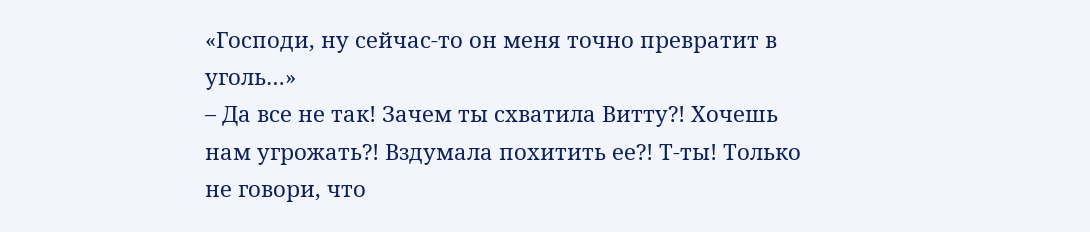«Господи, ну сейчас-то он меня точно превратит в уголь…»
– Да все не так! Зачем ты схватила Витту?! Хочешь нам угрожать?! Вздумала похитить ее?! Т-ты! Только не говори, что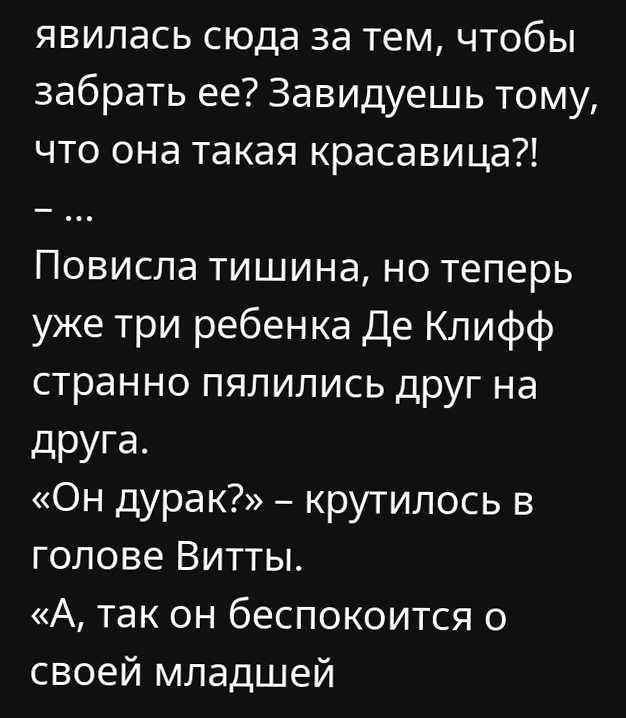явилась сюда за тем, чтобы забрать ее? Завидуешь тому, что она такая красавица?!
– …
Повисла тишина, но теперь уже три ребенка Де Клифф странно пялились друг на друга.
«Он дурак?» – крутилось в голове Витты.
«А, так он беспокоится о своей младшей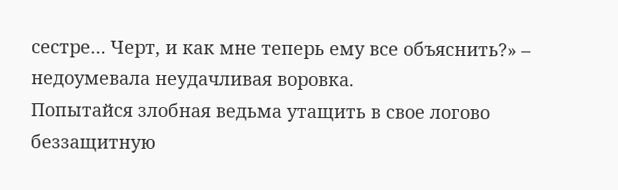сестре… Черт, и как мне теперь ему все объяснить?» – недоумевала неудачливая воровка.
Попытайся злобная ведьма утащить в свое логово беззащитную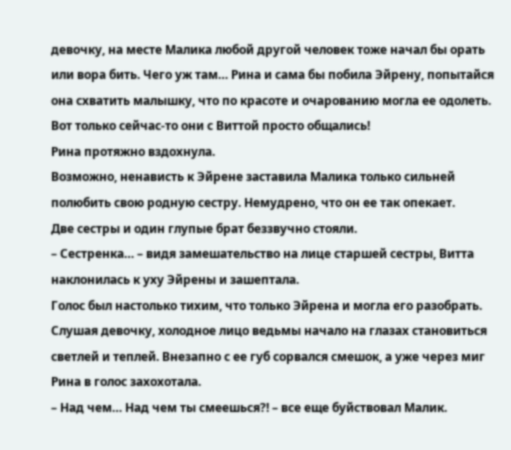девочку, на месте Малика любой другой человек тоже начал бы орать или вора бить. Чего уж там… Рина и сама бы побила Эйрену, попытайся она схватить малышку, что по красоте и очарованию могла ее одолеть. Вот только сейчас-то они с Виттой просто общались!
Рина протяжно вздохнула.
Возможно, ненависть к Эйрене заставила Малика только сильней полюбить свою родную сестру. Немудрено, что он ее так опекает.
Две сестры и один глупые брат беззвучно стояли.
– Сестренка… – видя замешательство на лице старшей сестры, Витта наклонилась к уху Эйрены и зашептала.
Голос был настолько тихим, что только Эйрена и могла его разобрать. Слушая девочку, холодное лицо ведьмы начало на глазах становиться светлей и теплей. Внезапно с ее губ сорвался смешок, а уже через миг Рина в голос захохотала.
– Над чем… Над чем ты смеешься?! – все еще буйствовал Малик.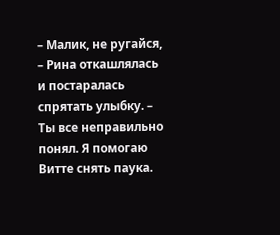– Малик, не ругайся, – Рина откашлялась и постаралась спрятать улыбку. – Ты все неправильно понял. Я помогаю Витте снять паука.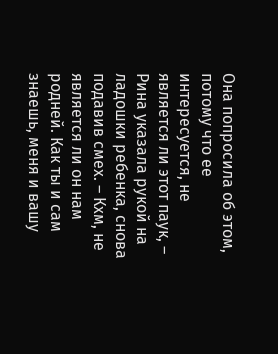Она попросила об этом, потому что ее интересуется, не является ли этот паук, – Рина указала рукой на ладошки ребенка, снова подавив смех. – Кхм, не является ли он нам родней. Как ты и сам знаешь, меня и вашу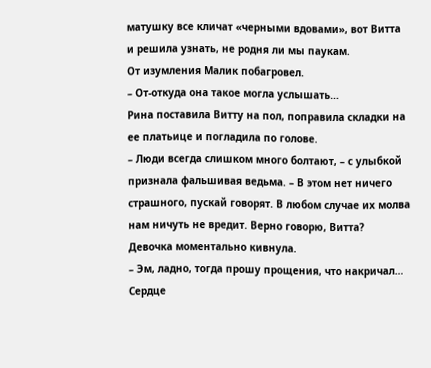матушку все кличат «черными вдовами», вот Витта и решила узнать, не родня ли мы паукам.
От изумления Малик побагровел.
– От-откуда она такое могла услышать…
Рина поставила Витту на пол, поправила складки на ее платьице и погладила по голове.
– Люди всегда слишком много болтают, – с улыбкой признала фальшивая ведьма. – В этом нет ничего страшного, пускай говорят. В любом случае их молва нам ничуть не вредит. Верно говорю, Витта?
Девочка моментально кивнула.
– Эм, ладно, тогда прошу прощения, что накричал…
Сердце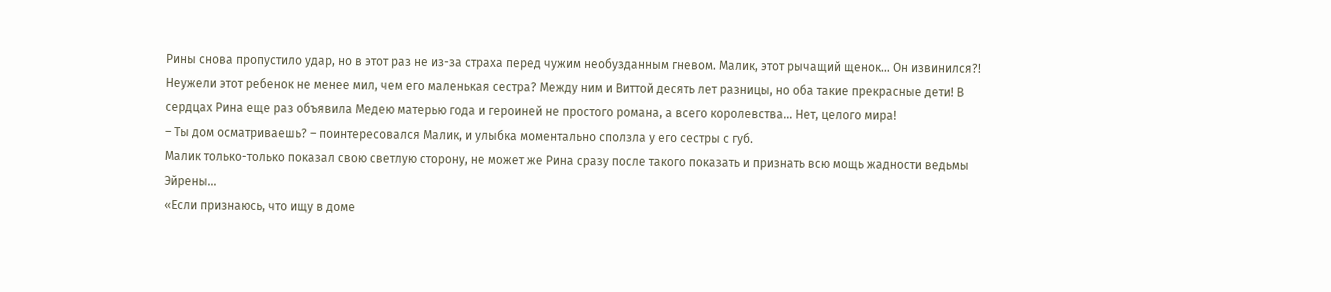Рины снова пропустило удар, но в этот раз не из-за страха перед чужим необузданным гневом. Малик, этот рычащий щенок… Он извинился?!
Неужели этот ребенок не менее мил, чем его маленькая сестра? Между ним и Виттой десять лет разницы, но оба такие прекрасные дети! В сердцах Рина еще раз объявила Медею матерью года и героиней не простого романа, а всего королевства… Нет, целого мира!
– Ты дом осматриваешь? – поинтересовался Малик, и улыбка моментально сползла у его сестры с губ.
Малик только-только показал свою светлую сторону, не может же Рина сразу после такого показать и признать всю мощь жадности ведьмы Эйрены…
«Если признаюсь, что ищу в доме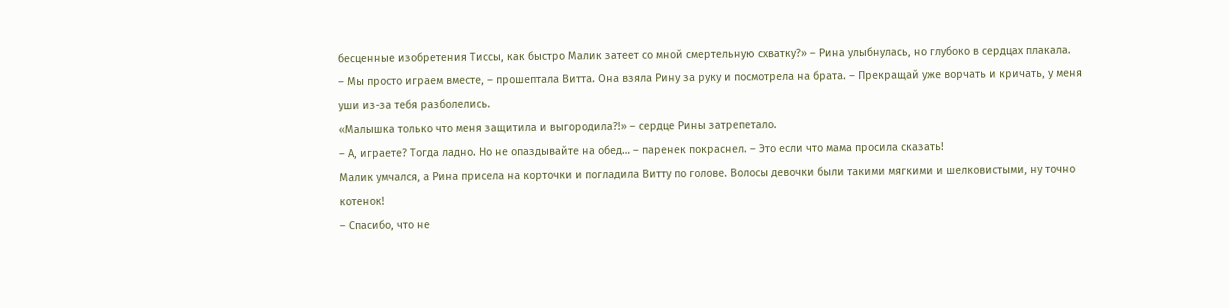бесценные изобретения Тиссы, как быстро Малик затеет со мной смертельную схватку?» – Рина улыбнулась, но глубоко в сердцах плакала.
– Мы просто играем вместе, – прошептала Витта. Она взяла Рину за руку и посмотрела на брата. – Прекращай уже ворчать и кричать, у меня уши из-за тебя разболелись.
«Малышка только что меня защитила и выгородила?!» – сердце Рины затрепетало.
– А, играете? Тогда ладно. Но не опаздывайте на обед… – паренек покраснел. – Это если что мама просила сказать!
Малик умчался, а Рина присела на корточки и погладила Витту по голове. Волосы девочки были такими мягкими и шелковистыми, ну точно котенок!
– Спасибо, что не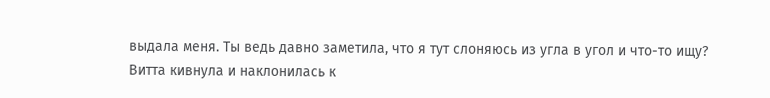выдала меня. Ты ведь давно заметила, что я тут слоняюсь из угла в угол и что-то ищу?
Витта кивнула и наклонилась к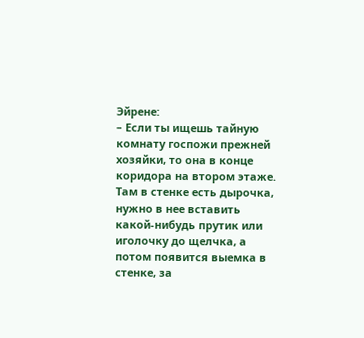Эйрене:
– Если ты ищешь тайную комнату госпожи прежней хозяйки, то она в конце коридора на втором этаже. Там в стенке есть дырочка, нужно в нее вставить какой-нибудь прутик или иголочку до щелчка, а потом появится выемка в стенке, за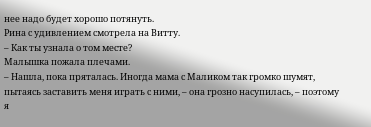нее надо будет хорошо потянуть.
Рина с удивлением смотрела на Витту.
– Как ты узнала о том месте?
Малышка пожала плечами.
– Нашла, пока пряталась. Иногда мама с Маликом так громко шумят, пытаясь заставить меня играть с ними, – она грозно насупилась, – поэтому я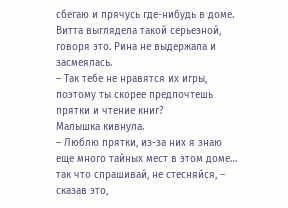сбегаю и прячусь где-нибудь в доме.
Витта выглядела такой серьезной, говоря это. Рина не выдержала и засмеялась.
– Так тебе не нравятся их игры, поэтому ты скорее предпочтешь прятки и чтение книг?
Малышка кивнула.
– Люблю прятки, из-за них я знаю еще много тайных мест в этом доме… так что спрашивай, не стесняйся, – сказав это,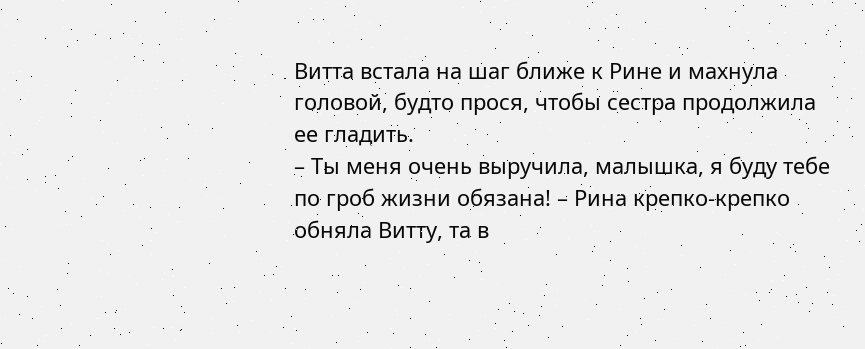Витта встала на шаг ближе к Рине и махнула головой, будто прося, чтобы сестра продолжила ее гладить.
– Ты меня очень выручила, малышка, я буду тебе по гроб жизни обязана! – Рина крепко-крепко обняла Витту, та в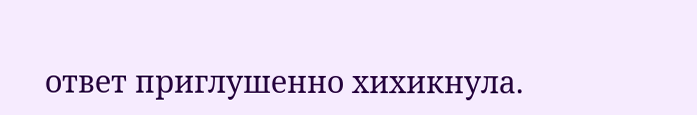ответ приглушенно хихикнула.